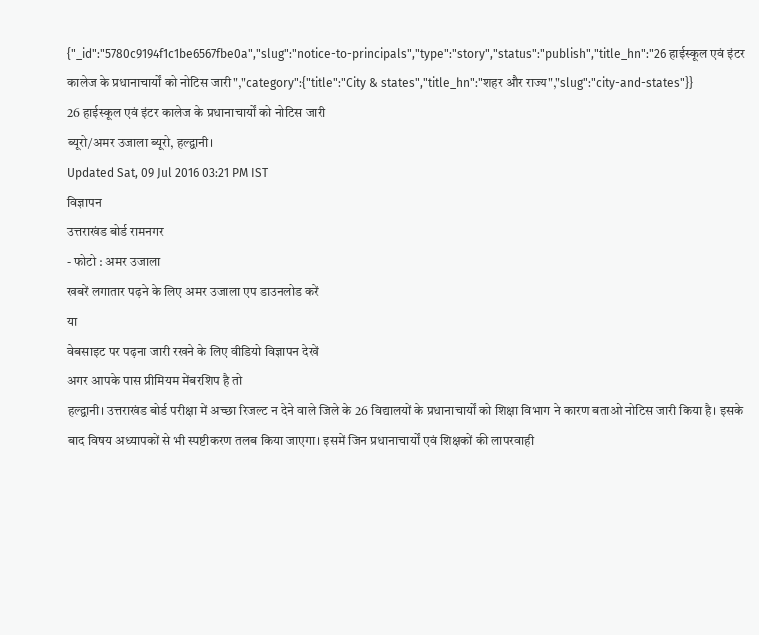{"_id":"5780c9194f1c1be6567fbe0a","slug":"notice-to-principals","type":"story","status":"publish","title_hn":"26 हाईस्कूल एवं इंटर कालेज के प्रधानाचार्यों को नोटिस जारी","category":{"title":"City & states","title_hn":"शहर और राज्य","slug":"city-and-states"}}
26 हाईस्कूल एवं इंटर कालेज के प्रधानाचार्यों को नोटिस जारी
ब्यूरो/अमर उजाला ब्यूरो, हल्द्वानी।
Updated Sat, 09 Jul 2016 03:21 PM IST
विज्ञापन
उत्तराखंड बोर्ड रामनगर
- फोटो : अमर उजाला
खबरें लगातार पढ़ने के लिए अमर उजाला एप डाउनलोड करें
या
वेबसाइट पर पढ़ना जारी रखने के लिए वीडियो विज्ञापन देखें
अगर आपके पास प्रीमियम मेंबरशिप है तो
हल्द्वानी। उत्तराखंड बोर्ड परीक्षा में अच्छा रिजल्ट न देने वाले जिले के 26 विद्यालयों के प्रधानाचार्यों को शिक्षा विभाग ने कारण बताओ नोटिस जारी किया है। इसके बाद विषय अध्यापकों से भी स्पष्टीकरण तलब किया जाएगा। इसमें जिन प्रधानाचार्यों एवं शिक्षकों की लापरवाही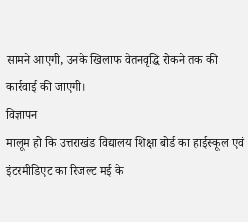सामने आएगी, उनके खिलाफ वेतनवृद्धि रोकने तक की कार्रवाई की जाएगी।
विज्ञापन
मालूम हो कि उत्तराखंड विद्यालय शिक्षा बोर्ड का हाईस्कूल एवं इंटरमीडिएट का रिजल्ट मई के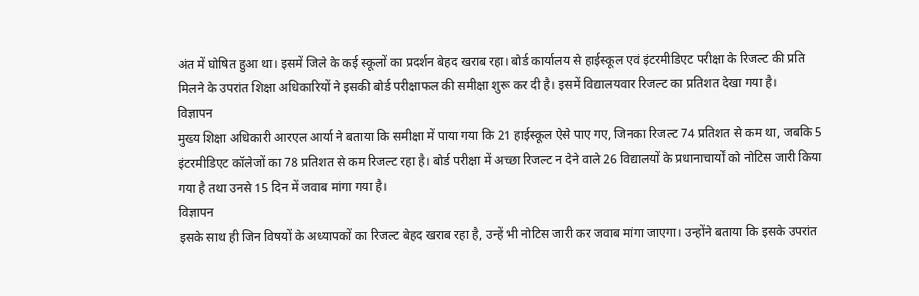अंत में घोषित हुआ था। इसमें जिले के कई स्कूलों का प्रदर्शन बेहद खराब रहा। बोर्ड कार्यालय से हाईस्कूल एवं इंटरमीडिएट परीक्षा के रिजल्ट की प्रति मिलने के उपरांत शिक्षा अधिकारियों ने इसकी बोर्ड परीक्षाफल की समीक्षा शुरू कर दी है। इसमें विद्यालयवार रिजल्ट का प्रतिशत देखा गया है।
विज्ञापन
मुख्य शिक्षा अधिकारी आरएल आर्या ने बताया कि समीक्षा में पाया गया कि 21 हाईस्कूल ऐसे पाए गए, जिनका रिजल्ट 74 प्रतिशत से कम था, जबकि 5 इंटरमीडिएट कॉलेजों का 78 प्रतिशत से कम रिजल्ट रहा है। बोर्ड परीक्षा में अच्छा रिजल्ट न देने वाले 26 विद्यालयों के प्रधानाचार्यों को नोटिस जारी किया गया है तथा उनसे 15 दिन में जवाब मांगा गया है।
विज्ञापन
इसके साथ ही जिन विषयों के अध्यापकों का रिजल्ट बेहद खराब रहा है, उन्हें भी नोटिस जारी कर जवाब मांगा जाएगा। उन्होंने बताया कि इसके उपरांत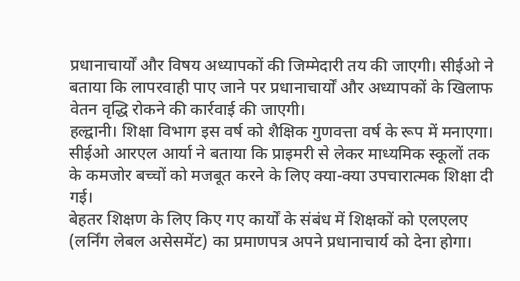प्रधानाचार्यों और विषय अध्यापकों की जिम्मेदारी तय की जाएगी। सीईओ ने बताया कि लापरवाही पाए जाने पर प्रधानाचार्यों और अध्यापकों के खिलाफ वेतन वृद्धि रोकने की कार्रवाई की जाएगी।
हल्द्वानी। शिक्षा विभाग इस वर्ष को शैक्षिक गुणवत्ता वर्ष के रूप में मनाएगा। सीईओ आरएल आर्या ने बताया कि प्राइमरी से लेकर माध्यमिक स्कूलों तक के कमजोर बच्चों को मजबूत करने के लिए क्या-क्या उपचारात्मक शिक्षा दी गई।
बेहतर शिक्षण के लिए किए गए कार्यों के संबंध में शिक्षकों को एलएलए (लर्निंग लेबल असेसमेंट) का प्रमाणपत्र अपने प्रधानाचार्य को देना होगा।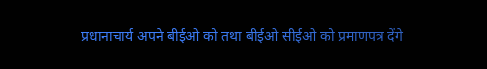प्रधानाचार्य अपने बीईओ को तथा बीईओ सीईओ को प्रमाणपत्र देंगे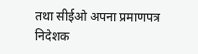तथा सीईओ अपना प्रमाणपत्र निदेशक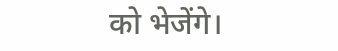को भेजेंगे।